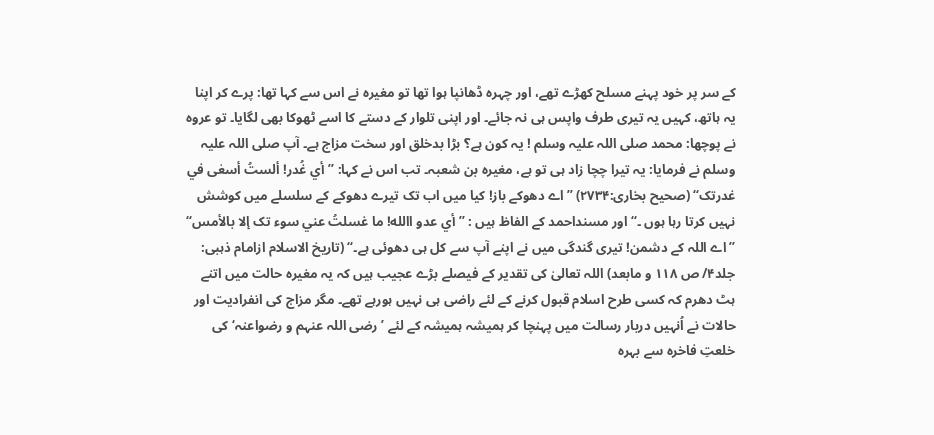کے سر پر خود پہنے مسلح کھڑے تھے، اور چہرہ ڈھانپا ہوا تھا تو مغیرہ نے اس سے کہا تھا: پرے کر اپنا یہ ہاتھ، کہیں یہ تیری طرف واپس ہی نہ جائے۔ اور اپنی تلوار کے دستے کا اسے ٹھوکا بھی لگایا۔ تو عروہ نے پوچھا: محمد صلی اللہ علیہ وسلم ! یہ کون ہے؟ بڑا بدخلق اور سخت مزاج ہے۔ آپ صلی اللہ علیہ وسلم نے فرمایا: یہ تیرا چچا زاد ہی تو ہے، مغیرہ بن شعبہ۔ تب اس نے کہا: ’’أي غُدر! ألستُ أسعٰی في غدرتک‘‘ (صحیح بخاری:۲۷۳۴) ’’اے دھوکے باز! کیا میں اب تک تیرے دھوکے کے سلسلے میں کوشش نہیں کرتا رہا ہوں ۔‘‘ اور مسنداحمد کے الفاظ ہیں : ’’أي عدو االله! ما غسلتُ عني سوء تک إلا بالأمس‘‘ ’’اے اللہ کے دشمن! تیری گندگی میں نے اپنے آپ سے کل ہی دھوئی ہے۔‘‘ (تاریخ الاسلام ازامام ذہبی: جلد۴/ ص ۱۱۸ و مابعد) اللہ تعالیٰ کی تقدیر کے فیصلے بڑے عجیب ہیں کہ یہ مغیرہ حالت میں اتنے ہٹ دھرم کہ کسی طرح اسلام قبول کرنے کے لئے راضی ہی نہیں ہورہے تھے۔ مگر مزاج کی انفرادیت اور حالات نے اُنہیں دربار رسالت میں پہنچا کر ہمیشہ ہمیشہ کے لئے ’رضی اللہ عنہم و رضواعنہ‘ کی خلعتِ فاخرہ سے بہرہ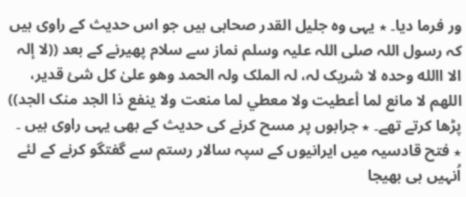ور فرما دیا۔ ٭ یہی وہ جلیل القدر صحابی ہیں جو اس حدیث کے راوی ہیں کہ رسول اللہ صلی اللہ علیہ وسلم نماز سے سلام پھیرنے کے بعد ((لا إلہ الا االله وحدہ لا شریک لہ، لہ الملک ولہ الحمد وھو علیٰ کل شئ قدیر، اللھم لا مانع لما أعطیت ولا معطي لما منعت ولا ینفع ذا الجد منک الجد)) پڑھا کرتے تھے۔ ٭ جرابوں پر مسح کرنے کی حدیث کے بھی یہی راوی ہیں ۔ ٭ فتح قادسیہ میں ایرانیوں کے سپہ سالار رستم سے گفتگو کرنے کے لئے اُنہیں ہی بھیجا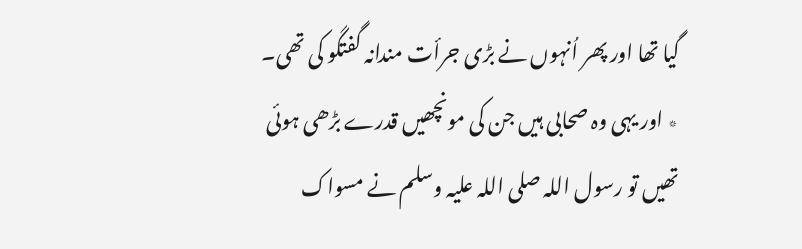گیا تھا اور پھر اُنہوں نے بڑی جرأت مندانہ گفتگو کی تھی۔ ٭ اور یہی وہ صحابی ہیں جن کی مونچھیں قدرے بڑھی ہوئی تھیں تو رسول اللہ صلی اللہ علیہ وسلم نے مسواک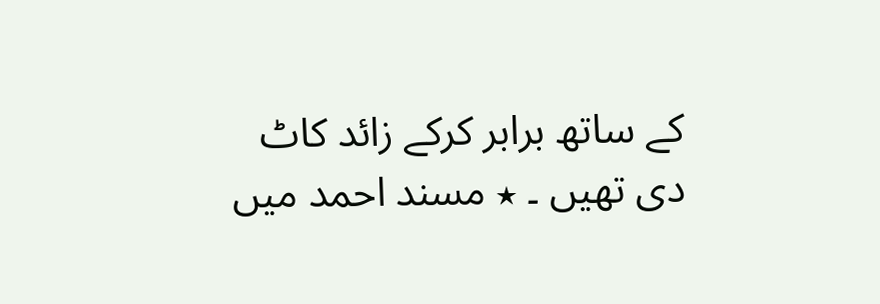کے ساتھ برابر کرکے زائد کاٹ دی تھیں ۔ ٭ مسند احمد میں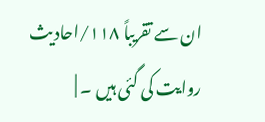ان سے تقریباً ۱۱۸/احادیث روایت کی گئی ہیں ۔ |